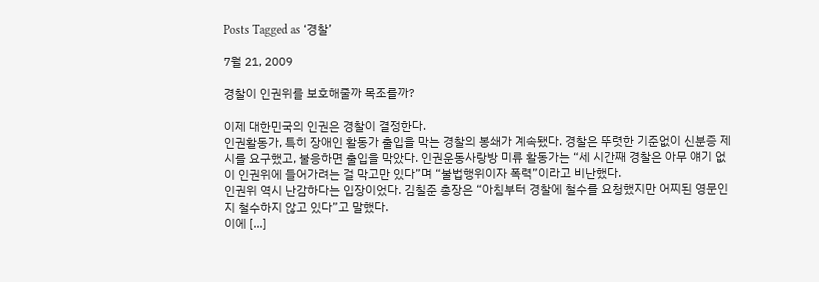Posts Tagged as ‘경찰’

7월 21, 2009

경찰이 인권위를 보호해줄까 목조를까?

이제 대한민국의 인권은 경찰이 결정한다.
인권활동가, 특히 장애인 활동가 출입을 막는 경찰의 봉쇄가 계속됐다. 경찰은 뚜렷한 기준없이 신분증 제시를 요구했고, 불응하면 출입을 막았다. 인권운동사랑방 미류 활동가는 “세 시간째 경찰은 아무 얘기 없이 인권위에 들어가려는 걸 막고만 있다”며 “불법행위이자 폭력”이라고 비난했다.
인권위 역시 난감하다는 입장이었다. 김칠준 총장은 “아침부터 경찰에 철수를 요청했지만 어찌된 영문인지 철수하지 않고 있다”고 말했다.
이에 [...]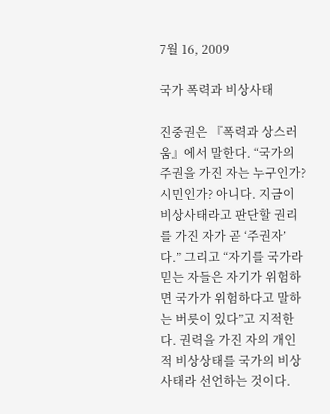7월 16, 2009

국가 폭력과 비상사태

진중권은 『폭력과 상스러움』에서 말한다. “국가의 주권을 가진 자는 누구인가? 시민인가? 아니다. 지금이 비상사태라고 판단할 권리를 가진 자가 곧 ‘주권자’다.” 그리고 “자기를 국가라 믿는 자들은 자기가 위험하면 국가가 위험하다고 말하는 버릇이 있다”고 지적한다. 권력을 가진 자의 개인적 비상상태를 국가의 비상사태라 선언하는 것이다.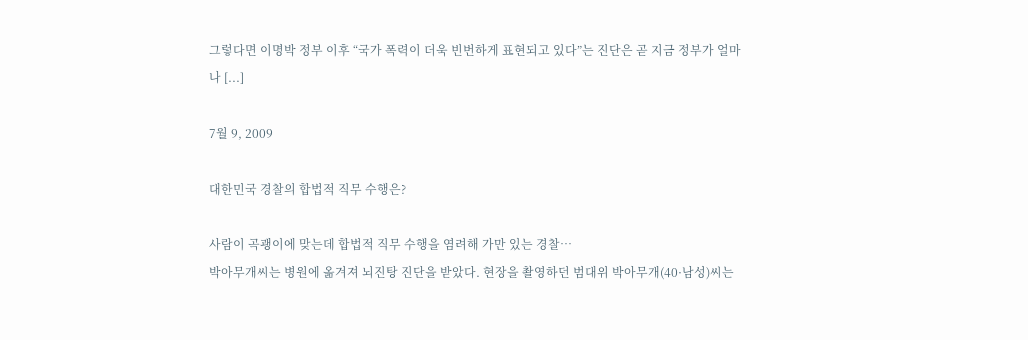그렇다면 이명박 정부 이후 “국가 폭력이 더욱 빈번하게 표현되고 있다”는 진단은 곧 지금 정부가 얼마나 [...]

7월 9, 2009

대한민국 경찰의 합법적 직무 수행은?

사람이 곡괭이에 맞는데 합법적 직무 수행을 염려해 가만 있는 경찰…
박아무개씨는 병원에 옮겨져 뇌진탕 진단을 받았다. 현장을 촬영하던 범대위 박아무개(40·남성)씨는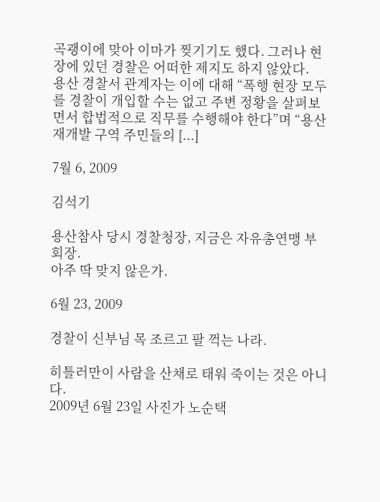곡괭이에 맞아 이마가 찢기기도 했다. 그러나 현장에 있던 경찰은 어떠한 제지도 하지 않았다.
용산 경찰서 관계자는 이에 대해 “폭행 현장 모두를 경찰이 개입할 수는 없고 주변 정황을 살펴보면서 합법적으로 직무를 수행해야 한다”며 “용산 재개발 구역 주민들의 [...]

7월 6, 2009

김석기

용산참사 당시 경찰청장, 지금은 자유총연맹 부회장.
아주 딱 맞지 않은가.

6월 23, 2009

경찰이 신부님 목 조르고 팔 꺽는 나라.

히틀러만이 사람을 산채로 태워 죽이는 것은 아니다.
2009년 6월 23일 사진가 노순택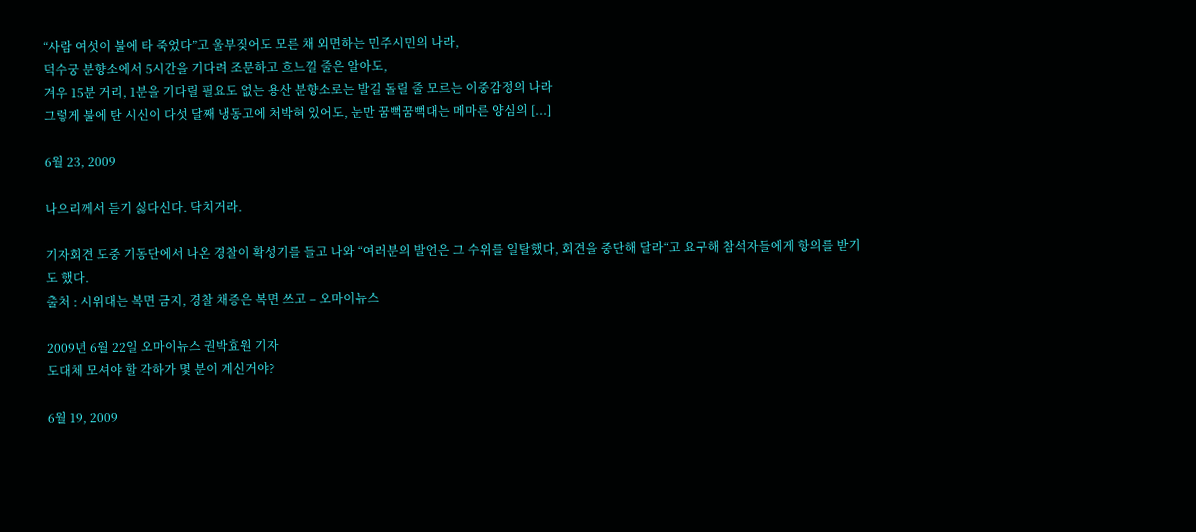“사람 여섯이 불에 타 죽었다”고 울부짖어도 모른 채 외면하는 민주시민의 나라,
덕수궁 분향소에서 5시간을 기다려 조문하고 흐느낄 줄은 알아도,
겨우 15분 거리, 1분을 기다릴 필요도 없는 용산 분향소로는 발길 돌릴 줄 모르는 이중감정의 나라
그렇게 불에 탄 시신이 다섯 달째 냉동고에 처박혀 있어도, 눈만 꿈뻑꿈뻑대는 메마른 양심의 [...]

6월 23, 2009

나으리께서 듣기 싫다신다. 닥치거라.

기자회견 도중 기동단에서 나온 경찰이 확성기를 들고 나와 “여러분의 발언은 그 수위를 일탈했다, 회견을 중단해 달라“고 요구해 참석자들에게 항의를 받기도 했다.
출처 : 시위대는 복면 금지, 경찰 채증은 복면 쓰고 – 오마이뉴스

2009년 6월 22일 오마이뉴스 권박효원 기자
도대체 모셔야 할 각하가 몇 분이 계신거야?

6월 19, 2009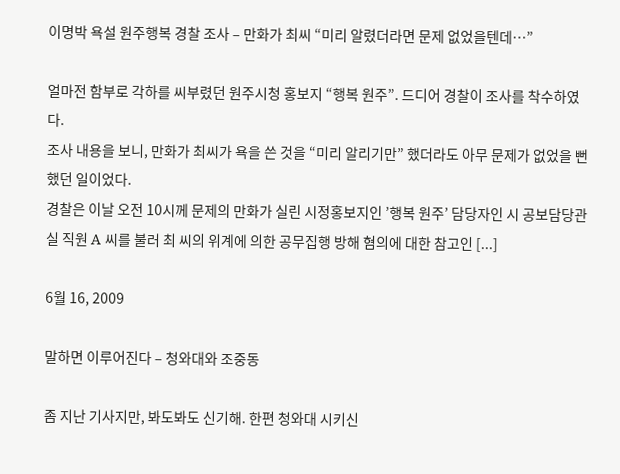이명박 욕설 원주행복 경찰 조사 – 만화가 최씨 “미리 알렸더라면 문제 없었을텐데…”

얼마전 함부로 각하를 씨부렸던 원주시청 홍보지 “행복 원주”. 드디어 경찰이 조사를 착수하였다.
조사 내용을 보니, 만화가 최씨가 욕을 쓴 것을 “미리 알리기만” 했더라도 아무 문제가 없었을 뻔 했던 일이었다.
경찰은 이날 오전 10시께 문제의 만화가 실린 시정홍보지인 ’행복 원주’ 담당자인 시 공보담당관실 직원 A 씨를 불러 최 씨의 위계에 의한 공무집행 방해 혐의에 대한 참고인 [...]

6월 16, 2009

말하면 이루어진다 – 청와대와 조중동

좀 지난 기사지만, 봐도봐도 신기해. 한편 청와대 시키신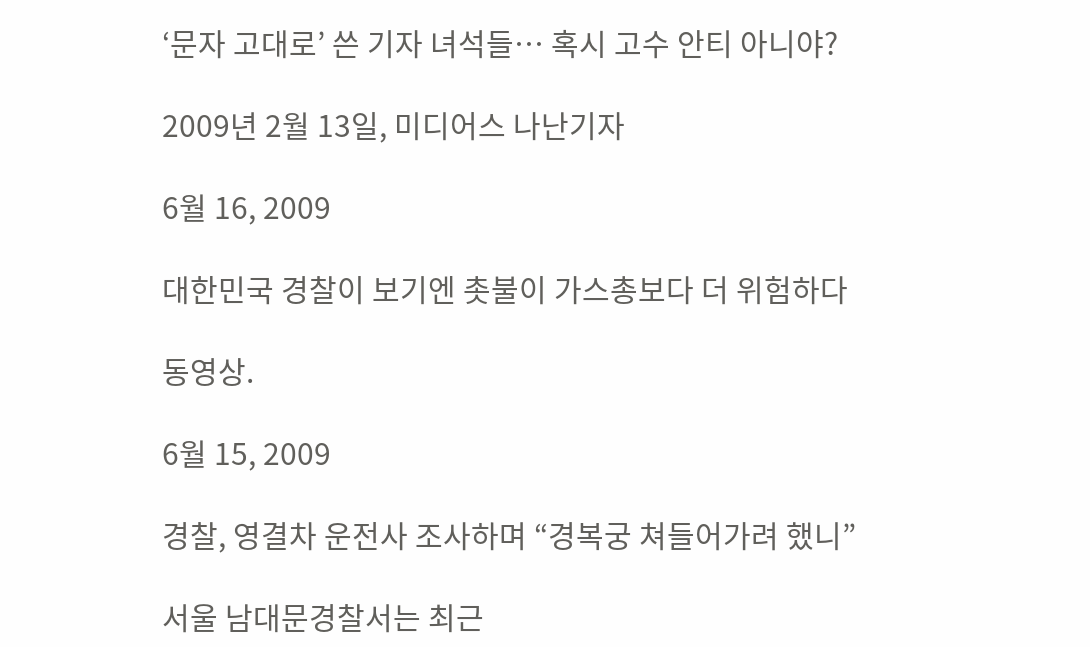‘문자 고대로’ 쓴 기자 녀석들… 혹시 고수 안티 아니야?

2009년 2월 13일, 미디어스 나난기자

6월 16, 2009

대한민국 경찰이 보기엔 촛불이 가스총보다 더 위험하다

동영상.

6월 15, 2009

경찰, 영결차 운전사 조사하며 “경복궁 쳐들어가려 했니”

서울 남대문경찰서는 최근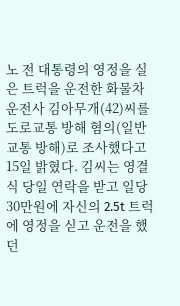노 전 대통령의 영정을 실은 트럭을 운전한 화물차 운전사 김아무개(42)씨를 도로교통 방해 혐의(일반교통 방해)로 조사했다고 15일 밝혔다. 김씨는 영결식 당일 연락을 받고 일당 30만원에 자신의 2.5t 트럭에 영정을 싣고 운전을 했던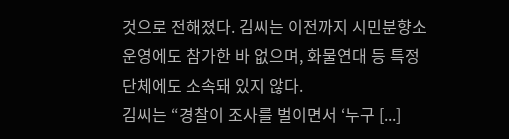것으로 전해졌다. 김씨는 이전까지 시민분향소 운영에도 참가한 바 없으며, 화물연대 등 특정 단체에도 소속돼 있지 않다.
김씨는 “경찰이 조사를 벌이면서 ‘누구 [...]